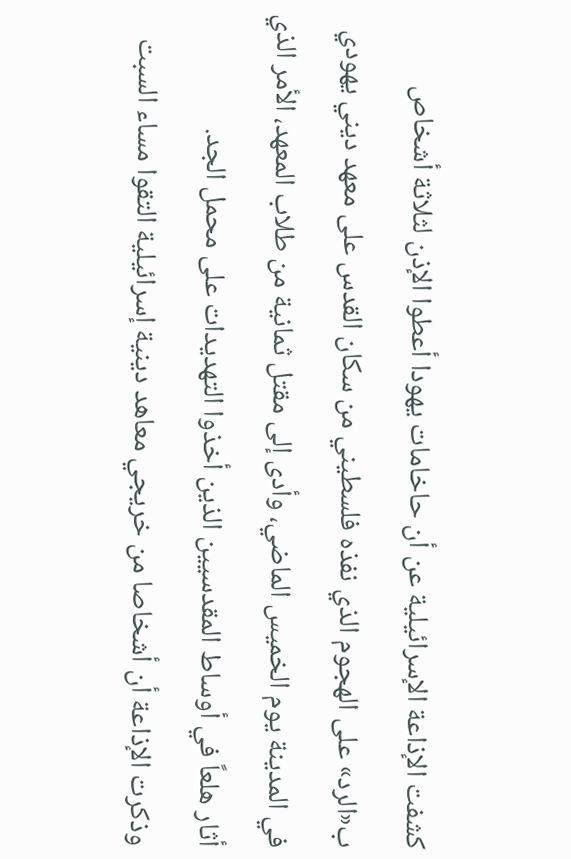كشفت الإذاعة الإسرائيلية عن أن حاخامات يهودا أعطوا الإذن لثلاثة أشخاص ب«الرد» على الهجوم الذي نفذه فلسطيني من سكان القدس على معهد ديني يهودي في المدينة يوم الخميس الماضي، وأدى إلى مقتل ثمانية من طلاب المعهد، الأمر الذي أثار هلعاً في أوساط المقدسيين الذين أخذوا التهديدات على محمل الجد.
وذكرت الإذاعة أن أشخاصا من خريجي معاهد دينية إسرائيلية التقوا مساء السبت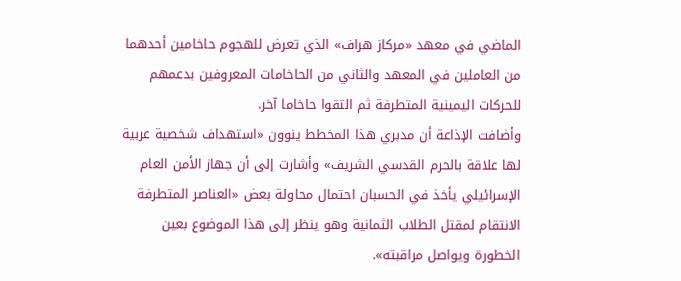الماضي في معهد «مركاز هراف» الذي تعرض للهجوم حاخامين أحدهما من العاملين في المعهد والثاني من الحاخامات المعروفين بدعمهم للحركات اليمينية المتطرفة ثم التقوا حاخاما آخر.
وأضافت الإذاعة أن مدبري هذا المخطط ينوون «استهداف شخصية عربية لها علاقة بالحرم القدسي الشريف» وأشارت إلى أن جهاز الأمن العام الإسرائيلي يأخذ في الحسبان احتمال محاولة بعض «العناصر المتطرفة الانتقام لمقتل الطلاب الثمانية وهو ينظر إلى هذا الموضوع بعين الخطورة ويواصل مراقبته».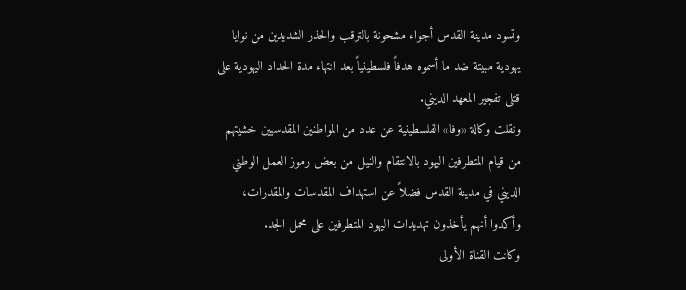وتسود مدينة القدس أجواء مشحونة بالترقب والحذر الشديدين من نوايا يهودية مبيتة ضد ما أسموه هدفاً فلسطينياً بعد انتهاء مدة الحداد اليهودية على قتلى تفجير المعهد الديني.
ونقلت وكالة «وفا» الفلسطينية عن عدد من المواطنين المقدسيين خشيتهم من قيام المتطرفين اليهود بالانتقام والنيل من بعض رموز العمل الوطني الديني في مدينة القدس فضلاً عن استهداف المقدسات والمقدرات، وأكدوا أنهم يأخذون تهديدات اليهود المتطرفين على محمل الجد.
وكانت القناة الأولى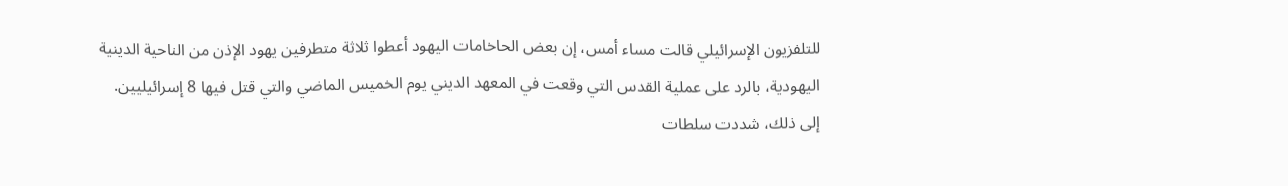للتلفزيون الإسرائيلي قالت مساء أمس، إن بعض الحاخامات اليهود أعطوا ثلاثة متطرفين يهود الإذن من الناحية الدينية اليهودية، بالرد على عملية القدس التي وقعت في المعهد الديني يوم الخميس الماضي والتي قتل فيها 8 إسرائيليين.
إلى ذلك، شددت سلطات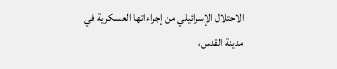الاحتلال الإسرائيلي من إجراءاتها العسكرية في مدينة القدس،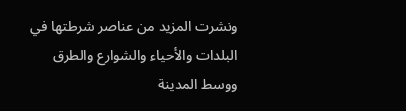ونشرت المزيد من عناصر شرطتها في البلدات والأحياء والشوارع والطرق ووسط المدينة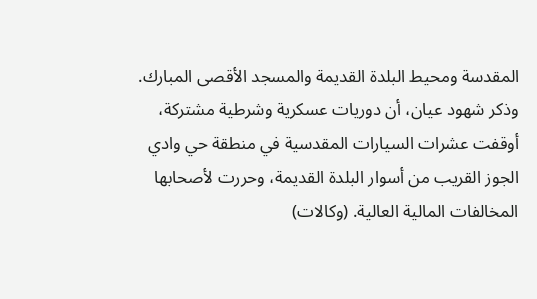المقدسة ومحيط البلدة القديمة والمسجد الأقصى المبارك.
وذكر شهود عيان، أن دوريات عسكرية وشرطية مشتركة، أوقفت عشرات السيارات المقدسية في منطقة حي وادي الجوز القريب من أسوار البلدة القديمة، وحررت لأصحابها المخالفات المالية العالية. (وكالات)